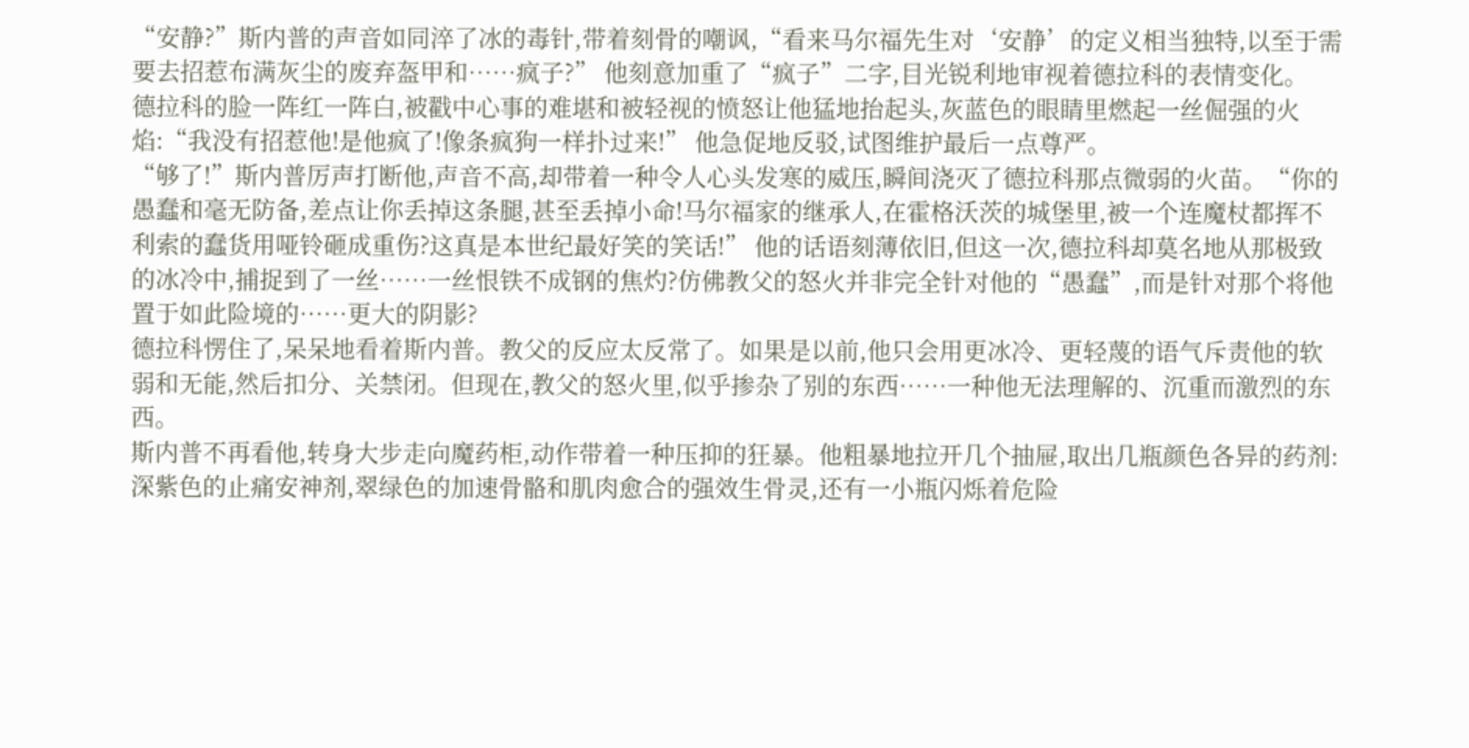“安静?”斯内普的声音如同淬了冰的毒针,带着刻骨的嘲讽,“看来马尔福先生对‘安静’的定义相当独特,以至于需要去招惹布满灰尘的废弃盔甲和……疯子?” 他刻意加重了“疯子”二字,目光锐利地审视着德拉科的表情变化。
德拉科的脸一阵红一阵白,被戳中心事的难堪和被轻视的愤怒让他猛地抬起头,灰蓝色的眼睛里燃起一丝倔强的火焰:“我没有招惹他!是他疯了!像条疯狗一样扑过来!” 他急促地反驳,试图维护最后一点尊严。
“够了!”斯内普厉声打断他,声音不高,却带着一种令人心头发寒的威压,瞬间浇灭了德拉科那点微弱的火苗。“你的愚蠢和毫无防备,差点让你丢掉这条腿,甚至丢掉小命!马尔福家的继承人,在霍格沃茨的城堡里,被一个连魔杖都挥不利索的蠢货用哑铃砸成重伤?这真是本世纪最好笑的笑话!” 他的话语刻薄依旧,但这一次,德拉科却莫名地从那极致的冰冷中,捕捉到了一丝……一丝恨铁不成钢的焦灼?仿佛教父的怒火并非完全针对他的“愚蠢”,而是针对那个将他置于如此险境的……更大的阴影?
德拉科愣住了,呆呆地看着斯内普。教父的反应太反常了。如果是以前,他只会用更冰冷、更轻蔑的语气斥责他的软弱和无能,然后扣分、关禁闭。但现在,教父的怒火里,似乎掺杂了别的东西……一种他无法理解的、沉重而激烈的东西。
斯内普不再看他,转身大步走向魔药柜,动作带着一种压抑的狂暴。他粗暴地拉开几个抽屉,取出几瓶颜色各异的药剂:深紫色的止痛安神剂,翠绿色的加速骨骼和肌肉愈合的强效生骨灵,还有一小瓶闪烁着危险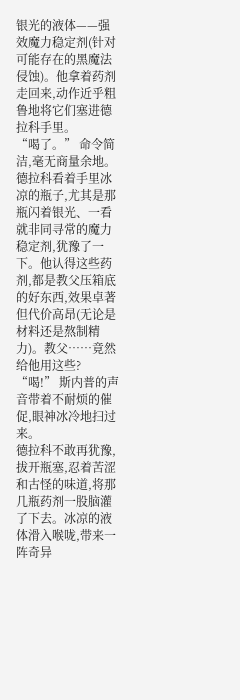银光的液体——强效魔力稳定剂(针对可能存在的黑魔法侵蚀)。他拿着药剂走回来,动作近乎粗鲁地将它们塞进德拉科手里。
“喝了。” 命令简洁,毫无商量余地。
德拉科看着手里冰凉的瓶子,尤其是那瓶闪着银光、一看就非同寻常的魔力稳定剂,犹豫了一下。他认得这些药剂,都是教父压箱底的好东西,效果卓著但代价高昂(无论是材料还是熬制精力)。教父……竟然给他用这些?
“喝!” 斯内普的声音带着不耐烦的催促,眼神冰冷地扫过来。
德拉科不敢再犹豫,拔开瓶塞,忍着苦涩和古怪的味道,将那几瓶药剂一股脑灌了下去。冰凉的液体滑入喉咙,带来一阵奇异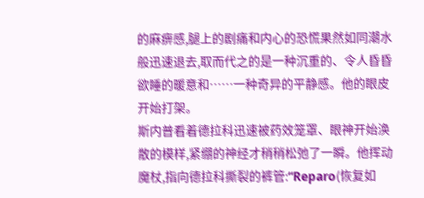的麻痹感,腿上的剧痛和内心的恐慌果然如同潮水般迅速退去,取而代之的是一种沉重的、令人昏昏欲睡的暖意和……一种奇异的平静感。他的眼皮开始打架。
斯内普看着德拉科迅速被药效笼罩、眼神开始涣散的模样,紧绷的神经才稍稍松弛了一瞬。他挥动魔杖,指向德拉科撕裂的裤管:“Reparo(恢复如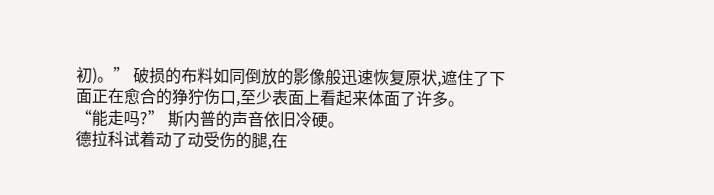初)。” 破损的布料如同倒放的影像般迅速恢复原状,遮住了下面正在愈合的狰狞伤口,至少表面上看起来体面了许多。
“能走吗?” 斯内普的声音依旧冷硬。
德拉科试着动了动受伤的腿,在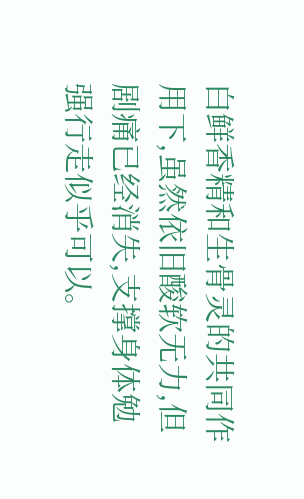白鲜香精和生骨灵的共同作用下,虽然依旧酸软无力,但剧痛已经消失,支撑身体勉强行走似乎可以。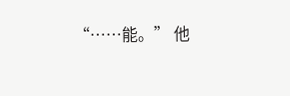“……能。” 他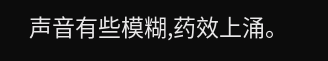声音有些模糊,药效上涌。